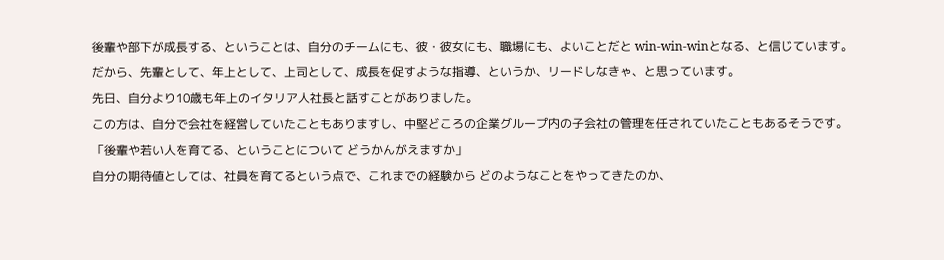後輩や部下が成長する、ということは、自分のチームにも、彼・彼女にも、職場にも、よいことだと win-win-winとなる、と信じています。
だから、先輩として、年上として、上司として、成長を促すような指導、というか、リードしなきゃ、と思っています。
先日、自分より10歳も年上のイタリア人社長と話すことがありました。
この方は、自分で会社を経営していたこともありますし、中堅どころの企業グループ内の子会社の管理を任されていたこともあるそうです。
「後輩や若い人を育てる、ということについて どうかんがえますか」
自分の期待値としては、社員を育てるという点で、これまでの経験から どのようなことをやってきたのか、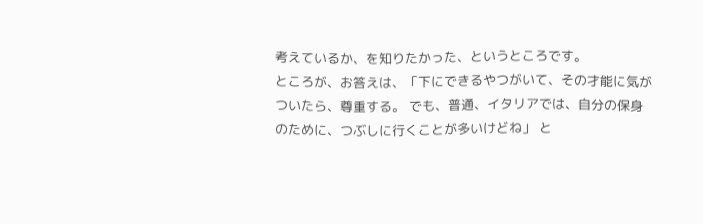考えているか、を知りたかった、というところです。
ところが、お答えは、「下にできるやつがいて、その才能に気がついたら、尊重する。 でも、普通、イタリアでは、自分の保身のために、つぶしに行くことが多いけどね」 と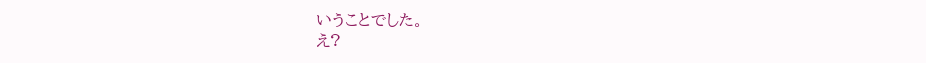いうことでした。
え?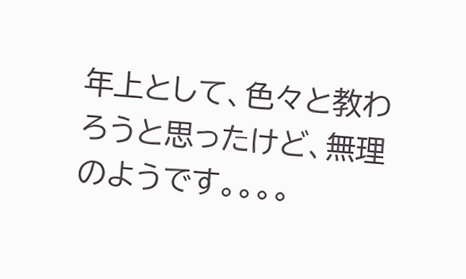年上として、色々と教わろうと思ったけど、無理のようです。。。。